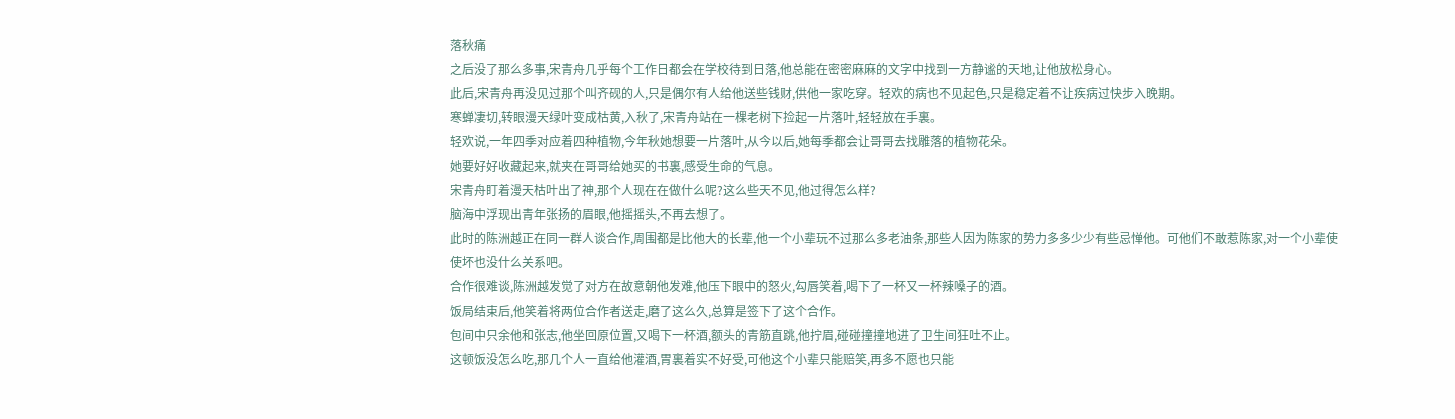落秋痛
之后没了那么多事,宋青舟几乎每个工作日都会在学校待到日落,他总能在密密麻麻的文字中找到一方静谧的天地,让他放松身心。
此后,宋青舟再没见过那个叫齐砚的人,只是偶尔有人给他送些钱财,供他一家吃穿。轻欢的病也不见起色,只是稳定着不让疾病过快步入晚期。
寒蝉凄切,转眼漫天绿叶变成枯黄,入秋了,宋青舟站在一棵老树下捡起一片落叶,轻轻放在手裏。
轻欢说,一年四季对应着四种植物,今年秋她想要一片落叶,从今以后,她每季都会让哥哥去找雕落的植物花朵。
她要好好收藏起来,就夹在哥哥给她买的书裏,感受生命的气息。
宋青舟盯着漫天枯叶出了神,那个人现在在做什么呢?这么些天不见,他过得怎么样?
脑海中浮现出青年张扬的眉眼,他摇摇头,不再去想了。
此时的陈洲越正在同一群人谈合作,周围都是比他大的长辈,他一个小辈玩不过那么多老油条,那些人因为陈家的势力多多少少有些忌惮他。可他们不敢惹陈家,对一个小辈使使坏也没什么关系吧。
合作很难谈,陈洲越发觉了对方在故意朝他发难,他压下眼中的怒火,勾唇笑着,喝下了一杯又一杯辣嗓子的酒。
饭局结束后,他笑着将两位合作者送走,磨了这么久,总算是签下了这个合作。
包间中只余他和张志,他坐回原位置,又喝下一杯酒,额头的青筋直跳,他拧眉,碰碰撞撞地进了卫生间狂吐不止。
这顿饭没怎么吃,那几个人一直给他灌酒,胃裏着实不好受,可他这个小辈只能赔笑,再多不愿也只能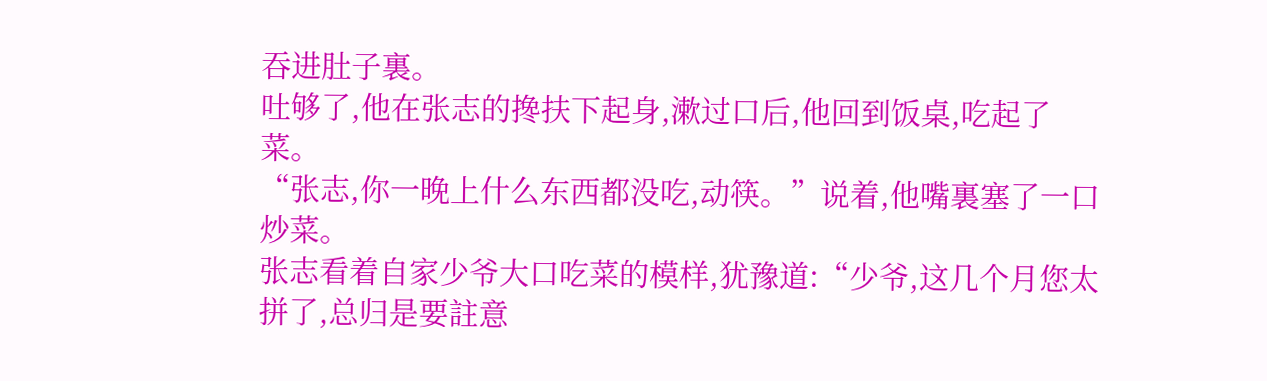吞进肚子裏。
吐够了,他在张志的搀扶下起身,漱过口后,他回到饭桌,吃起了菜。
“张志,你一晚上什么东西都没吃,动筷。”说着,他嘴裏塞了一口炒菜。
张志看着自家少爷大口吃菜的模样,犹豫道:“少爷,这几个月您太拼了,总归是要註意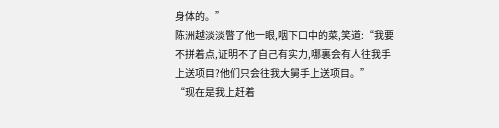身体的。”
陈洲越淡淡瞥了他一眼,咽下口中的菜,笑道:“我要不拼着点,证明不了自己有实力,哪裏会有人往我手上送项目?他们只会往我大舅手上送项目。”
“现在是我上赶着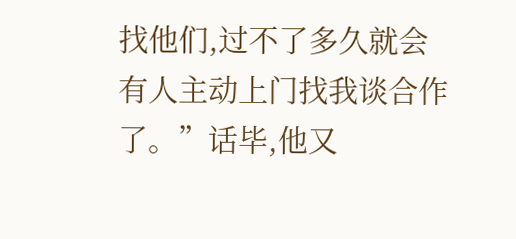找他们,过不了多久就会有人主动上门找我谈合作了。”话毕,他又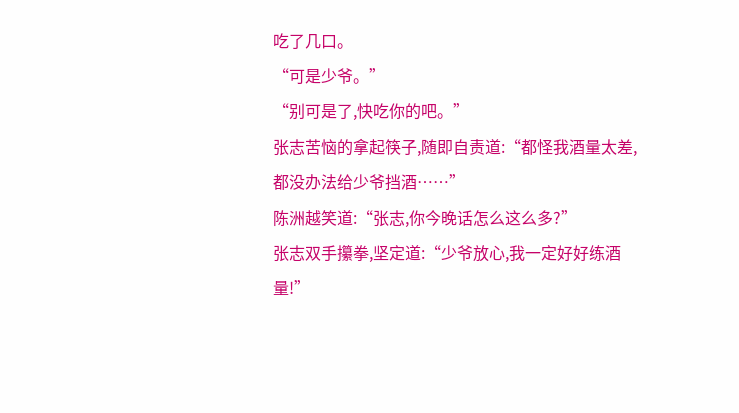吃了几口。
“可是少爷。”
“别可是了,快吃你的吧。”
张志苦恼的拿起筷子,随即自责道:“都怪我酒量太差,都没办法给少爷挡酒……”
陈洲越笑道:“张志,你今晚话怎么这么多?”
张志双手攥拳,坚定道:“少爷放心,我一定好好练酒量!”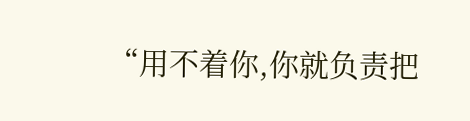“用不着你,你就负责把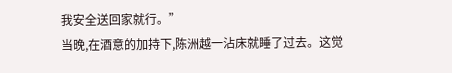我安全送回家就行。”
当晚,在酒意的加持下,陈洲越一沾床就睡了过去。这觉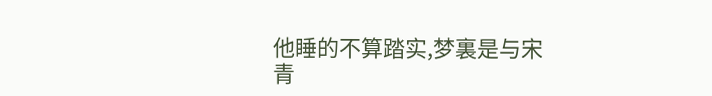他睡的不算踏实,梦裏是与宋青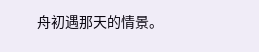舟初遇那天的情景。